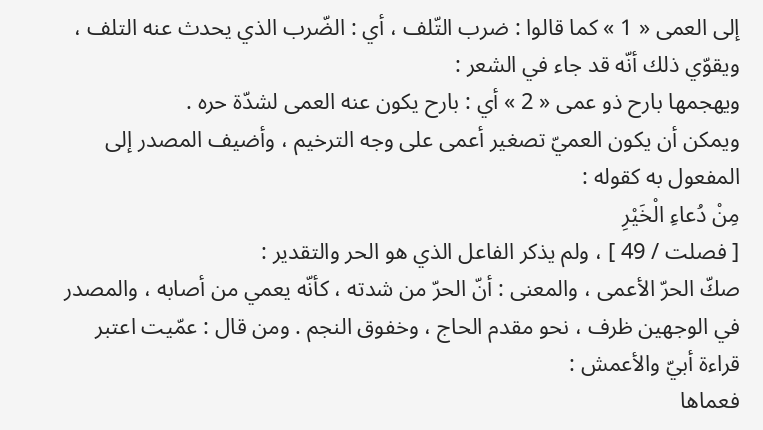إلى العمى « 1 » كما قالوا : ضرب التّلف ، أي : الضّرب الذي يحدث عنه التلف ، ويقوّي ذلك أنّه قد جاء في الشعر :
ويهجمها بارح ذو عمى « 2 » أي : بارح يكون عنه العمى لشدّة حره .
ويمكن أن يكون العميّ تصغير أعمى على وجه الترخيم ، وأضيف المصدر إلى المفعول به كقوله :
مِنْ دُعاءِ الْخَيْرِ
[ فصلت / 49 ] ، ولم يذكر الفاعل الذي هو الحر والتقدير :
صكّ الحرّ الأعمى ، والمعنى : أنّ الحرّ من شدته ، كأنّه يعمي من أصابه ، والمصدر في الوجهين ظرف ، نحو مقدم الحاج ، وخفوق النجم . ومن قال : عمّيت اعتبر قراءة أبيّ والأعمش :
فعماها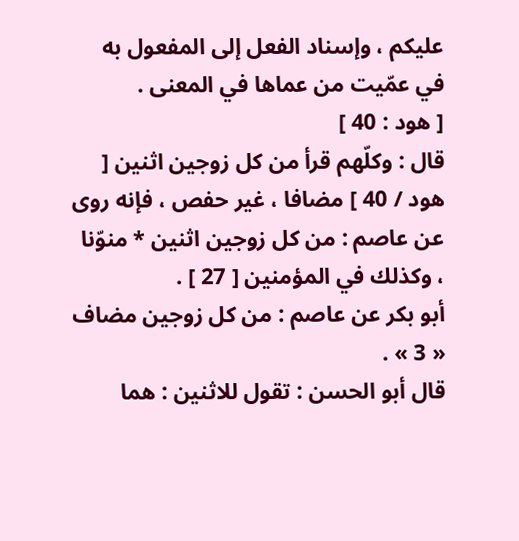عليكم ، وإسناد الفعل إلى المفعول به في عمّيت من عماها في المعنى .
[ هود : 40 ]
قال : وكلّهم قرأ من كل زوجين اثنين [ هود / 40 ] مضافا ، غير حفص ، فإنه روى عن عاصم : من كل زوجين اثنين * منوّنا ، وكذلك في المؤمنين [ 27 ] .
أبو بكر عن عاصم : من كل زوجين مضاف « 3 » .
قال أبو الحسن : تقول للاثنين : هما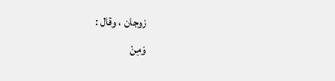زوجان ، وقال :
وَمِنْ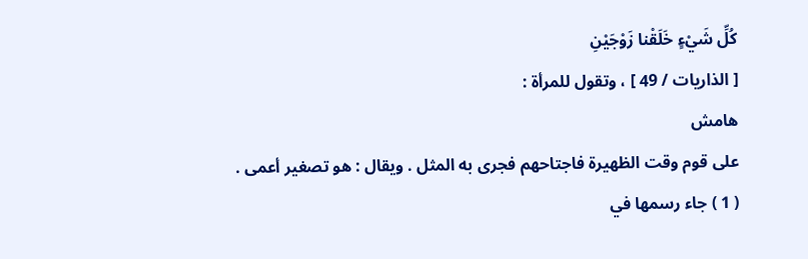كُلِّ شَيْءٍ خَلَقْنا زَوْجَيْنِ
[ الذاريات / 49 ] ، وتقول للمرأة :
هامش
على قوم وقت الظهيرة فاجتاحهم فجرى به المثل . ويقال : هو تصغير أعمى .
( 1 ) جاء رسمها في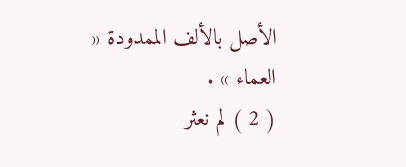الأصل بالألف الممدودة « العماء » .
( 2 ) لم نعثر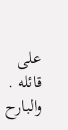على قائله . والبارح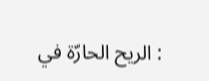: الريح الحارّة في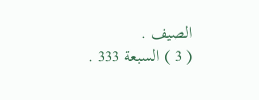الصيف .
( 3 ) السبعة 333 .